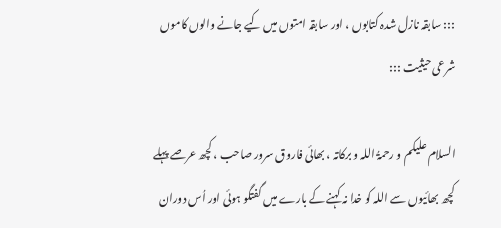::: سابقہ نازل شدہ کتابوں ، اور سابقہ امتوں میں کیے جانے والوں کاموں شرعی حیثیت :::

السلام علیکم و رحمۃُ اللہ و برکاتہ ، بھائی فاروق سرور صاحب ، کچھ عرصے پہلے کچھ بھائیوں سے اللہ کو خدا نہ کہنے کے بارے میں گفتگو ہوئی اور اُس دوران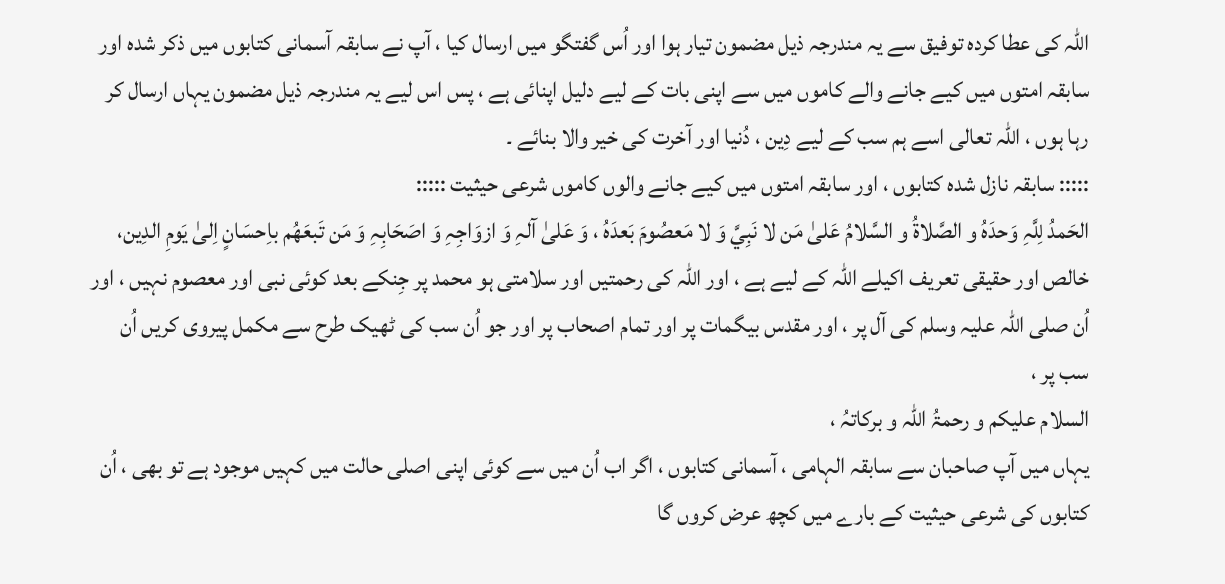اللہ کی عطا کردہ توفیق سے یہ مندرجہ ذیل مضمون تیار ہوا اور اُس گفتگو میں ارسال کیا ، آپ نے سابقہ آسمانی کتابوں میں ذکر شدہ اور سابقہ امتوں میں کیے جانے والے کاموں میں سے اپنی بات کے لیے دلیل اپنائی ہے ، پس اس لیے یہ مندرجہ ذیل مضمون یہاں ارسال کر رہا ہوں ، اللہ تعالی اسے ہم سب کے لیے دِین ، دُنیا اور آخرت کی خیر والا بنائے ۔
::::: سابقہ نازل شدہ کتابوں ، اور سابقہ امتوں میں کیے جانے والوں کاموں شرعی حیثیت :::::
الحَمدُ لِلَّہِ وَحدَہُ و الصَّلاۃُ و السَّلامُ عَلیٰ مَن لا نَبِيَّ وَ لا مَعصُومَ بَعدَہُ ، وَ عَلیٰ آلہِ وَ ازوَاجِہِ وَ اصَحَابِہِ وَ مَن تَبعَھُم باِحسَانٍ اِلیٰ یَومِ الدِین،
خالص اور حقیقی تعریف اکیلے اللہ کے لیے ہے ، اور اللہ کی رحمتیں اور سلامتی ہو محمد پر جِنکے بعد کوئی نبی اور معصوم نہیں ، اور اُن صلی اللہ علیہ وسلم کی آل پر ، اور مقدس بیگمات پر اور تمام اصحاب پر اور جو اُن سب کی ٹھیک طرح سے مکمل پیروی کریں اُن سب پر ،
السلام علیکم و رحمۃُ اللہ و برکاتہُ ،
یہاں میں آپ صاحبان سے سابقہ الہامی ، آسمانی کتابوں ، اگر اب اُن میں سے کوئی اپنی اصلی حالت میں کہیں موجود ہے تو بھی ، اُن کتابوں کی شرعی حیثیت کے بارے میں کچھ عرض کروں گا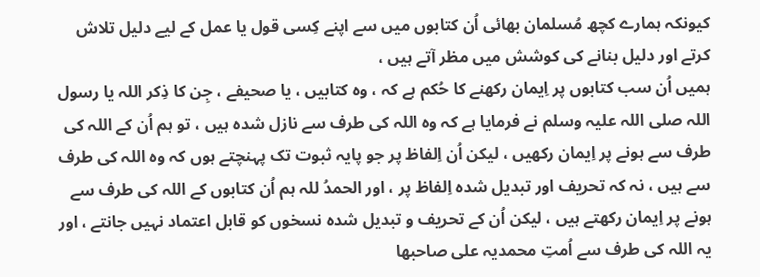کیونکہ ہمارے کچھ مُسلمان بھائی اُن کتابوں میں سے اپنے کِسی قول یا عمل کے لیے دلیل تلاش کرتے اور دلیل بنانے کی کوشش میں مظر آتے ہیں ،
ہمیں اُن سب کتابوں پر اِیمان رکھنے کا حُکم ہے کہ ، وہ کتابیں ، یا صحیفے ، جِن کا ذِکر اللہ یا رسول اللہ صلی اللہ علیہ وسلم نے فرمایا ہے کہ وہ اللہ کی طرف سے نازل شدہ ہیں ، تو ہم اُن کے اللہ کی طرف سے ہونے پر اِیمان رکھیں ، لیکن اُن اِلفاظ پر جو پایہ ثبوت تک پہنچتے ہوں کہ وہ اللہ کی طرف سے ہیں ، نہ کہ تحریف اور تبدیل شدہ اِلفاظ پر ، اور الحمدُ للہ ہم اُن کتابوں کے اللہ کی طرف سے ہونے پر اِیمان رکھتے ہیں ، لیکن اُن کے تحریف و تبدیل شدہ نسخوں کو قابل اعتماد نہیں جانتے ، اور یہ اللہ کی طرف سے اُمتِ محمدیہ علی صاحبھا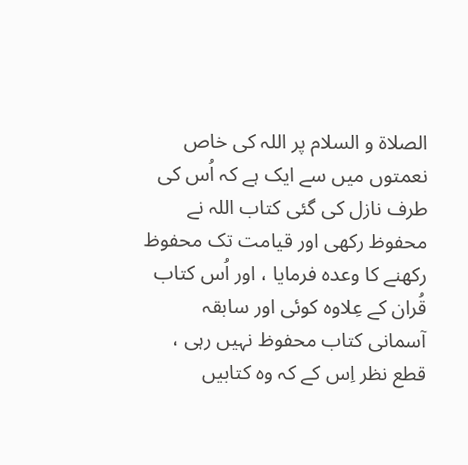الصلاۃ و السلام پر اللہ کی خاص نعمتوں میں سے ایک ہے کہ اُس کی طرف نازل کی گئی کتاب اللہ نے محفوظ رکھی اور قیامت تک محفوظ رکھنے کا وعدہ فرمایا ، اور اُس کتاب قُران کے عِلاوہ کوئی اور سابقہ آسمانی کتاب محفوظ نہیں رہی ،
قطع نظر اِس کے کہ وہ کتابیں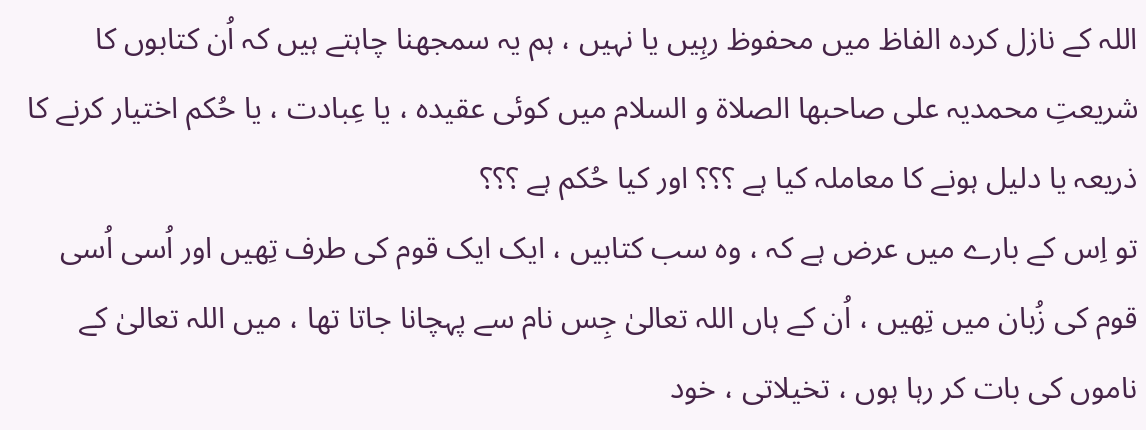اللہ کے نازل کردہ الفاظ میں محفوظ رہِیں یا نہیں ، ہم یہ سمجھنا چاہتے ہیں کہ اُن کتابوں کا شریعتِ محمدیہ علی صاحبھا الصلاۃ و السلام میں کوئی عقیدہ ، یا عِبادت ، یا حُکم اختیار کرنے کا ذریعہ یا دلیل ہونے کا معاملہ کیا ہے ؟؟؟ اور کیا حُکم ہے ؟؟؟
تو اِس کے بارے میں عرض ہے کہ ، وہ سب کتابیں ، ایک ایک قوم کی طرف تِھیں اور اُسی اُسی قوم کی زُبان میں تِھیں ، اُن کے ہاں اللہ تعالیٰ جِس نام سے پہچانا جاتا تھا ، میں اللہ تعالیٰ کے ناموں کی بات کر رہا ہوں ، تخیلاتی ، خود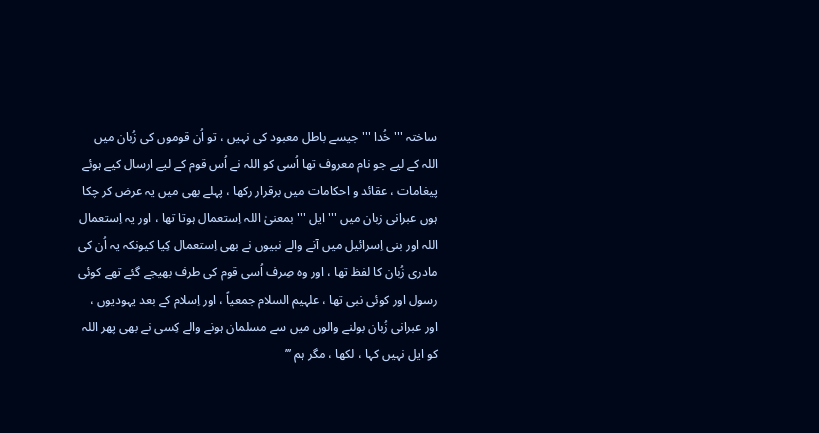ساختہ ''' خُدا ''' جیسے باطل معبود کی نہیں ، تو اُن قوموں کی زُبان میں اللہ کے لیے جو نام معروف تھا اُسی کو اللہ نے اُس قوم کے لیے ارسال کیے ہوئے پیغامات ، عقائد و احکامات میں برقرار رکھا ، پہلے بھی میں یہ عرض کر چکا ہوں عبرانی زبان میں ''' ایل ''' بمعنیٰ اللہ اِستعمال ہوتا تھا ، اور یہ اِستعمال اللہ اور بنی اِسرائیل میں آنے والے نبیوں نے بھی اِستعمال کِیا کیونکہ یہ اُن کی مادری زُبان کا لفظ تھا ، اور وہ صِرف اُسی قوم کی طرف بھیجے گئے تھے کوئی رسول اور کوئی نبی تھا ، علہیم السلام جمعیاً ، اور اِسلام کے بعد یہودیوں ، اور عبرانی زُبان بولنے والوں میں سے مسلمان ہونے والے کِسی نے بھی پھر اللہ کو ایل نہیں کہا ، لکھا ، مگر ہم ’’’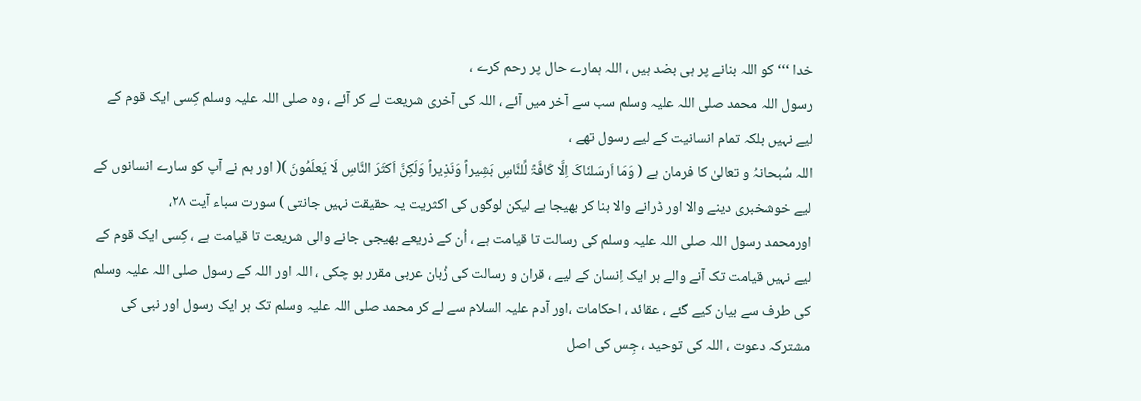خدا ‘‘‘ کو اللہ بنانے پر ہی بضد ہیں ، اللہ ہمارے حال پر رحم کرے ،
رسول اللہ محمد صلی اللہ علیہ وسلم سب سے آخر میں آئے ، اللہ کی آخری شریعت لے کر آئے ، وہ صلی اللہ علیہ وسلم کِسی ایک قوم کے لیے نہیں بلکہ تمام انسانیت کے لیے رسول تھے ،
اللہ سُبحانہُ و تعالیٰ کا فرمان ہے ( وَمَا اَرسَلنَاکَ اِلَّا کَافَّۃً لِّلنَّاسِ بَشِیراً وَنَذِیراً وَلَکِنَّ اَکثَرَ النَّاسِ لَا یَعلَمُونَ )( اور ہم نے آپ کو سارے انسانوں کے لیے خوشخبری دینے والا اور ڈرانے والا بنا کر بھیجا ہے لیکن لوگوں کی اکثریت یہ حقیقت نہیں جانتی ) سورت سباء آیت ٢٨،
اورمحمد رسول اللہ صلی اللہ علیہ وسلم کی رسالت تا قیامت ہے ، اُن کے ذریعے بھیجی جانے والی شریعت تا قیامت ہے ، کِسی ایک قوم کے لیے نہیں قیامت تک آنے والے ہر ایک اِنسان کے لیے ، قران و رسالت کی زُبان عربی مقرر ہو چکی ، اللہ اور اللہ کے رسول صلی اللہ علیہ وسلم کی طرف سے بیان کیے گئے ، عقائد ، احکامات ،اور آدم علیہ السلام سے لے کر محمد صلی اللہ علیہ وسلم تک ہر ایک رسول اور نبی کی مشترکہ دعوت ، اللہ کی توحید ، جِس کی اصل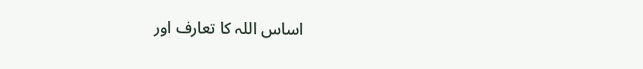اساس اللہ کا تعارف اور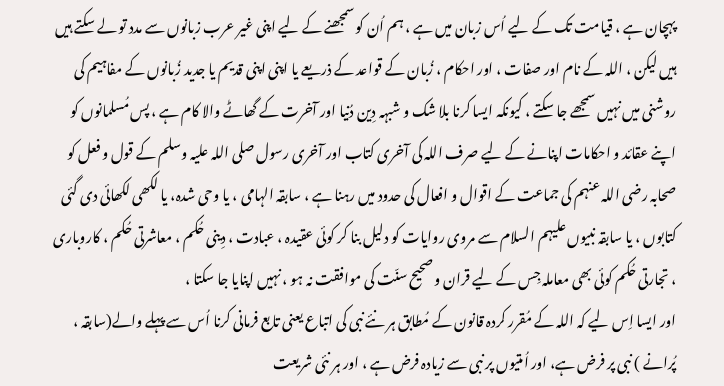پہچان ہے ، قیامت تک کے لیے اُس زبان میں ہے ، ہم اُن کو سمجھنے کے لیے اپنی غیر عرب زبانوں سے مدد تو لے سکتے ہیں ہیں لیکن ، اللہ کے نام اور صفات ، اور احکام ، زُبان کے قواعد کے ذریعے یا اپنی اپنی قدیم یا جدید زُبانوں کے مفاہیم کی روشنی میں نہیں سمجھے جا سکتے ، کیونکہ ایسا کرنا بلا شک و شبہہ دِین دُنیا اور آخرت کے گھاٹے والا کام ہے ، پس مُسلمانوں کو اپنے عقائد و احکامات اپنانے کے لیے صرف اللہ کی آخری کتاب اور آخری رسول صلی اللہ علیہ وسلم کے قول و فعل کو صحابہ رضی اللہ عنہم کی جماعت کے اقوال و افعال کی حدود میں رہنا ہے ، سابقہ الہامی ، یا وحی شدہ، یا لکھی لکھائی دی گئی کتابوں ، یا سابقہ نبیوں علیہم السلام سے مروی روایات کو دلیل بنا کر کوئی عقیدہ ، عبادت ، دِینی حُکم ، معاشرتی حُکم ، کاروباری ، تجارتی حُکم کوئی بھی معاملہ جِس کے لیے قران و صحیح سنّت کی موافقت نہ ہو ، نہیں اپنایا جا سکتا ،
اور ایسا اِس لیے کہ اللہ کے مُقرر کردہ قانون کے مُطابق ہر نئے نبی کی اتباع یعنی تابع فرمانی کرنا اُس سے پہلے والے(سابقہ ، پُرانے ) نبی پر فرض ہے، اور اُمتیوں پر نبی سے زیادہ فرض ہے ، اور ہر نئی شریعت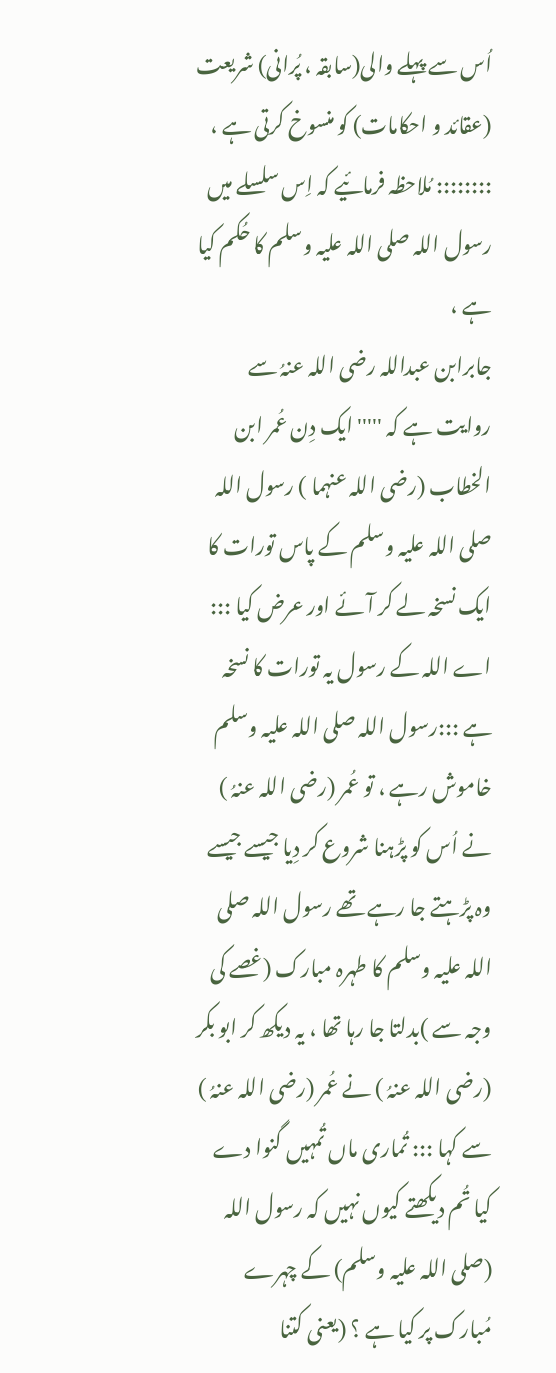اُس سے پہلے والی(سابقہ ، پُرانی) شریعت (عقائد و احکامات) کو منسوخ کرتی ہے ،
:::::::: مُلاحظہ فرمائیے کہ اِس سلسلے میں رسول اللہ صلی اللہ علیہ وسلم کا حُکم کیا ہے ،
جابرابن عبداللہ رضی اللہ عنہُ سے روایت ہے کہ ''''' ایک دِن عُمر ابن الخطاب (رضی اللہ عنہما ) رسول اللہ صلی اللہ علیہ وسلم کے پاس تورات کا ایک نسخہ لے کر آئے اور عرض کیا ::: اے اللہ کے رسول یہ تورات کا نسخہ ہے :::رسول اللہ صلی اللہ علیہ وسلم خاموش رہے ، تو عُمر (رضی اللہ عنہُ ) نے اُس کو پڑہنا شروع کر دِیا جیسے جیسے وہ پڑہتے جا رہے تھے رسول اللہ صلی اللہ علیہ وسلم کا طہرہ مبارک (غصے کی وجہ سے )بدلتا جا رہا تھا ، یہ دیکھ کر ابو بکر (رضی اللہ عنہُ ) نے عُمر (رضی اللہ عنہُ ) سے کہا ::: تُماری ماں تُمہیں گنوا دے کیا تُم دیکھتے کیوں نہیں کہ رسول اللہ (صلی اللہ علیہ وسلم) کے چہرے مُبارک پر کیا ہے ؟ (یعنی کتنا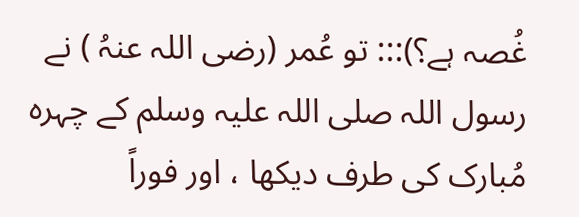غُصہ ہے؟)::: تو عُمر (رضی اللہ عنہُ ) نے رسول اللہ صلی اللہ علیہ وسلم کے چہرہ مُبارک کی طرف دیکھا ، اور فوراً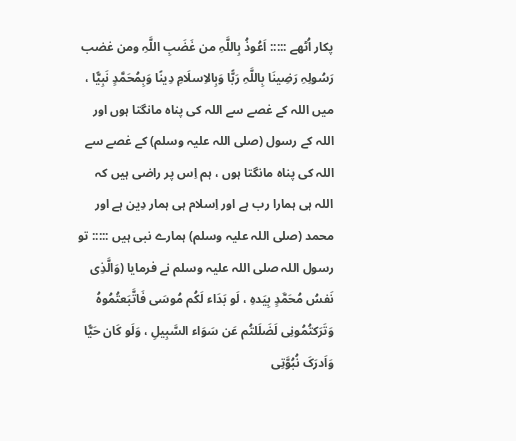پکار اُٹھے ::::: اَعُوذُ بِاللَّہِ من غَضَبِ اللَّہِ ومن غضب رَسُولِہِ رَضِینَا بِاللَّہِ رَبًّا وَبِالاِسلَامِ دِینًا وَبِمُحَمَّدٍ نَبِیًّا ، میں اللہ کے غصے سے اللہ کی پناہ مانگتا ہوں اور اللہ کے رسول (صلی اللہ علیہ وسلم) کے غصے سے اللہ کی پناہ مانگتا ہوں ، ہم اِس پر راضی ہیں کہ اللہ ہی ہمارا رب ہے اور اِسلام ہی ہمار دِین ہے اور محمد (صلی اللہ علیہ وسلم) ہمارے نبی ہیں ::::: تو رسول اللہ صلی اللہ علیہ وسلم نے فرمایا (وَالَّذِی نَفسُ مُحَمَّدٍ بِیَدہِ ، لَو بَدَاء لَکُم مُوسَی فَاتَّبَعتُمُوہُ وَتَرَکتُمُونِی لَضَلَلتُم عَن سَوَاء السَّبِیلِ ، وَلَو کَان حَیًّا وَاَدرَکَ نُبُوَّتِی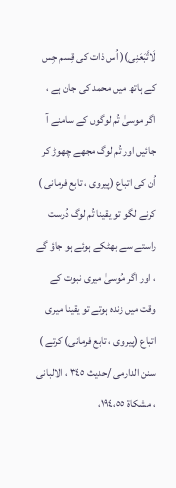لَاتَّبَعَنِی)( اُس ذات کی قِسم جِس کے ہاتھ میں محمد کی جان ہے ، اگر موسیٰ تُم لوگوں کے سامنے آ جائیں اور تُم لوگ مجھے چھوڑ کر اُن کی اتباع (پیروی ، تابع فرمانی ) کرنے لگو تو یقینا تُم لوگ دُرست راستے سے بھٹکے ہوئے ہو جاؤ گے ، اور اگر مُوسیٰ میری نبوت کے وقت میں زندہ ہوتے تو یقینا میری اتباع (پیروی ، تابع فرمانی) کرتے ) سنن الدارمی /حدیث ٣٤٥ ، الالبانی ، مشکاۃ ١٩٤،٥٥،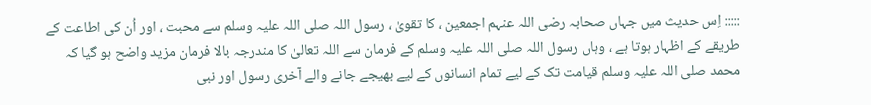::::: اِس حدیث میں جہاں صحابہ رضی اللہ عنہم اجمعین ، کا تقویٰ ، رسول اللہ صلی اللہ علیہ وسلم سے محبت ، اور اُن کی اطاعت کے طریقے کے اظہار ہوتا ہے ، وہاں رسول اللہ صلی اللہ علیہ وسلم کے فرمان سے اللہ تعالیٰ کا مندرجہ بالا فرمان مزید واضح ہو گیا کہ محمد صلی اللہ علیہ وسلم قیامت تک کے لیے تمام انسانوں کے لیے بھیجے جانے والے آخری رسول اور نبی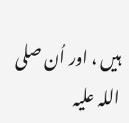ہیں ، اور اُن صلی اللہ علیہ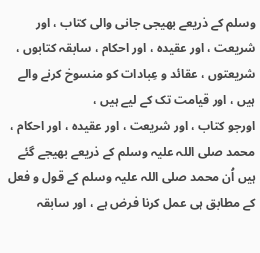وسلم کے ذریعے بھیجی جانی والی کتاب ، اور شریعت ، اور عقیدہ ، اور احکام ، سابقہ کتابوں ، شریعتوں ، عقائد و عِبادات کو منسوخ کرنے والے ہیں ، اور قیامت تک کے لیے ہیں ،
اورجو کتاب ، اور شریعت ، اور عقیدہ ، اور احکام ، محمد صلی اللہ علیہ وسلم کے ذریعے بھیجے گئے ہیں اُن محمد صلی اللہ علیہ وسلم کے قول و فعل کے مطابق ہی عمل کرنا فرض ہے ، اور سابقہ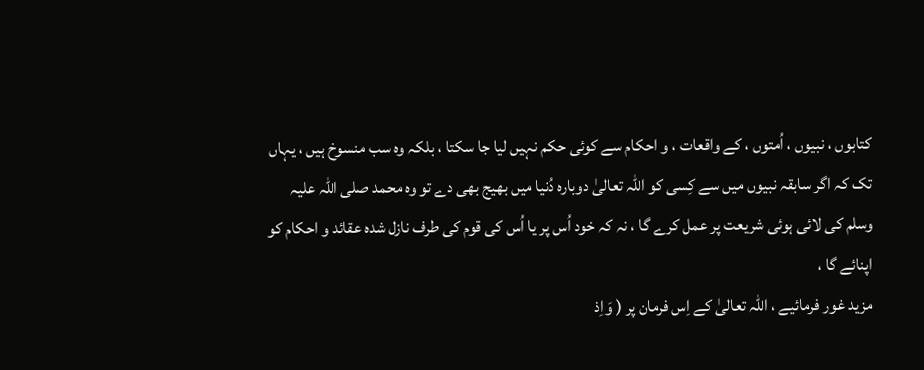کتابوں ، نبیوں ، اُمتوں ، کے واقعات ، و احکام سے کوئی حکم نہیں لیا جا سکتا ، بلکہ وہ سب منسوخ ہیں ، یہاں تک کہ اگر سابقہ نبیوں میں سے کِسی کو اللہ تعالیٰ دوبارہ دُنیا میں بھیج بھی دے تو وہ محمد صلی اللہ علیہ وسلم کی لائی ہوئی شریعت پر عمل کرے گا ، نہ کہ خود اُس پر یا اُس کی قوم کی طرف نازل شدہ عقائد و احکام کو اپنائے گا ،
مزید غور فرمائیے ، اللہ تعالیٰ کے اِس فرمان پر ( وَاِذ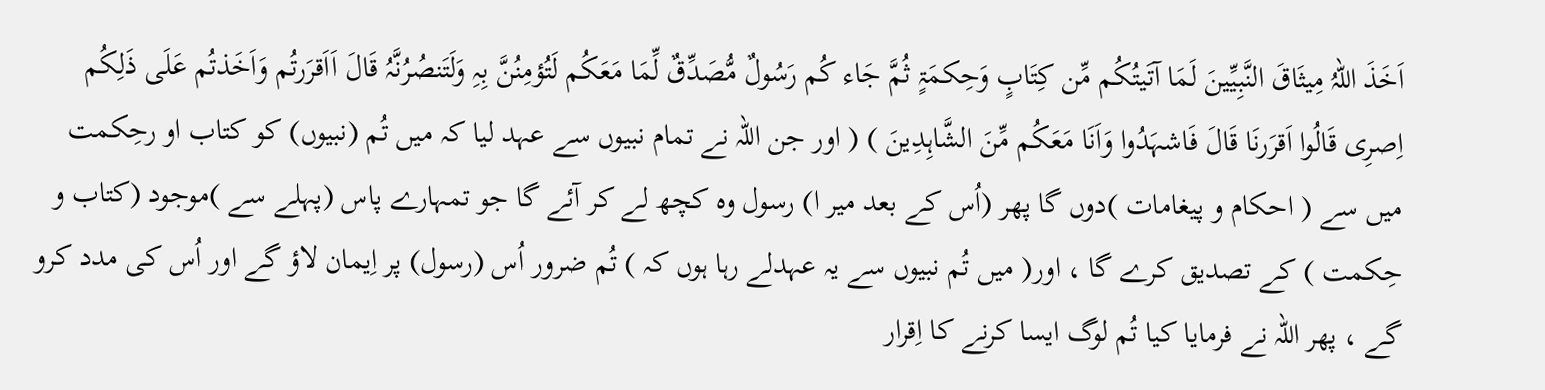اَخَذَ اللّہُ مِیثَاقَ النَّبِیِّینَ لَمَا آتَیتُکُم مِّن کِتَابٍ وَحِکمَۃٍ ثُمَّ جَاء کُم رَسُولٌ مُّصَدِّقٌ لِّمَا مَعَکُم لَتُؤمِنُنَّ بِہِ وَلَتَنصُرُنَّہُ قَالَ اَاَقرَرتُم وَاَخَذتُم عَلَی ذَلِکُم اِصرِی قَالُوا اَقرَرنَا قَالَ فَاشہَدُوا وَاَنَا مَعَکُم مِّنَ الشَّاہِدِینَ ) ( اور جن اللہ نے تمام نبیوں سے عہد لیا کہ میں تُم (نبیوں) کو کتاب او رحِکمت میں سے ( احکام و پیغامات )دوں گا پھر (اُس کے بعد میر ا) رسول وہ کچھ لے کر آئے گا جو تمہارے پاس (پہلے سے )موجود (کتاب و حِکمت ) کے تصدیق کرے گا ، اور( میں تُم نبیوں سے یہ عہدلے رہا ہوں کہ ) تُم ضرور اُس (رسول) پر اِیمان لاؤ گے اور اُس کی مدد کرو گے ، پھر اللہ نے فرمایا کیا تُم لوگ ایسا کرنے کا اِقرار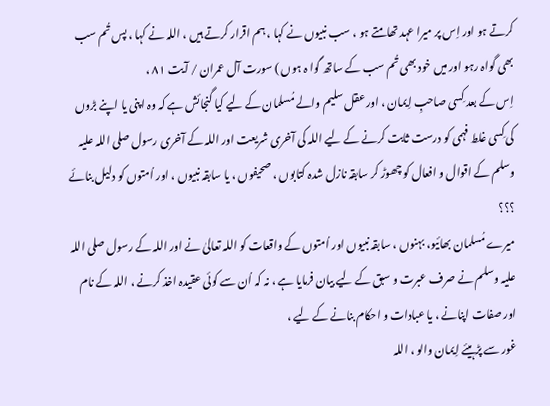کرتے ہو اور اِس پر میرا عہد تھامتے ہو ، سب نبیوں نے کہا ، ہم اقرار کرتے ہیں ، اللہ نے کہا ، پس تُم سب بھی گواہ رہو اور میں خود بھی تُم سب کے ساتھ گوا ہ ہوں ) سورت آل عمران / آیت ٨١ ،
اِس کے بعد کِسی صاحبِ اِیمان ، اور عقل سلیم والے مُسلمان کے لیے کیا گنجائش ہے کہ وہ اپنی یا اپنے بڑوں کی کِسی غلط فہمی کو درست ثابت کرنے کے لیے اللہ کی آخری شریعت اور اللہ کے آخری رسول صلی اللہ علیہ وسلم کے اقوال و افعال کو چھوڑ کر سابقہ نازل شدہ کتابوں ، صحیفوں ، یا سابقہ نبیوں ، اور اُمتوں کو دلیل بنائے ؟؟؟
میرے مُسلمان بھائیو، بہنوں ، سابقہ نبیوں اور اُمتوں کے واقعات کو اللہ تعالیٰ نے اور اللہ کے رسول صلی اللہ علیہ وسلم نے صرف عبرت و سبق کے لیے بیان فرمایا ہے ، نہ کہ اُن سے کوئی عقیدہ اخذ کرنے ، اللہ کے نام اور صفات اپنانے ، یا عبادات و احکام بنانے کے لیے ،
غور سے پڑہیئے اِیمان والو ، اللہ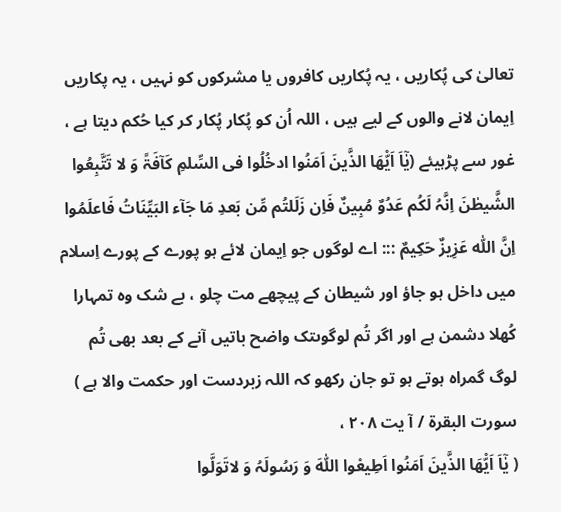تعالیٰ کی پُکاریں ، یہ پُکاریں کافروں یا مشرکوں کو نہیں ، یہ پکاریں اِیمان لانے والوں کے لیے ہیں ، اللہ اُن کو پُکار پُکار کر کیا حُکم دیتا ہے ، غور سے پڑہیئے (یٰۤاَ اَیّْھَا الذَّینَ اَمَنُوا ادخُلُوا فی السِّلمِ کَآفَۃً وَ لا تَتَّبِعُوا الشَّیطٰنَ اِنَّہُ لَکُم عَدُوٌ مُبِینٌ فَاِن زَلَلتُم مِّن بَعدِ مَا جَآء البَیِّنَاتُ فَاعلَمُوا اِنَّ اللّٰہ عَزِیزٌ حَکِیمٌ ::: اے لوگوں جو اِیمان لائے ہو پورے کے پورے اِسلام میں داخل ہو جاؤ اور شیطان کے پیچھے مت چلو ، بے شک وہ تمہارا کُھلا دشمن ہے اور اگر تُم لوگوںتک واضح باتیں آنے کے بعد بھی تُم لوگ گمراہ ہوتے ہو تو جان رکھو کہ اللہ زبردست اور حکمت والا ہے ) سورت البقرۃ / آ یت ٢٠٨ ،
( یٰۤاَ اَیّْھَا الذَّینَ اَمَنُوا اَطِیعْوا اللّٰہَ وَ رَسُولَہُ وَ لاتَوَلَّوا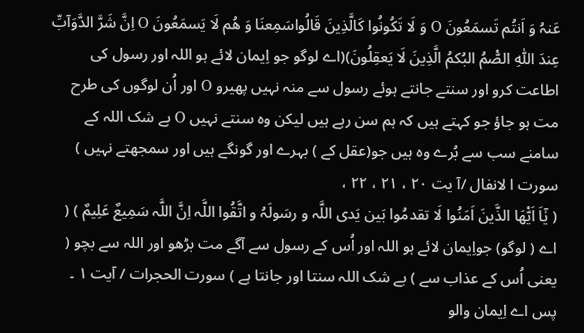عَنہُ وَ اَنتُم تَسمَعُونَ O وَ لَا تَکُونُوا کَالَّذِینَ قَالُواسَمِعنَا وَ ھُم لَا یَسمَعُونَ O اِنَّ شَرَّ الدَّوَآبِّ عِندَ اللّٰہِ الصّْمُ البُکمُ الَّذِینَ لَا یَعقِلُونَ)(اے لوگو جو اِیمان لائے ہو اللہ اور رسول کی اطاعت کرو اور سنتے جانتے ہوئے رسول سے منہ نہیں پھیرو O اور اُن لوگوں کی طرح مت ہو جاؤ جو کہتے ہیں کہ ہم سن رہے ہیں لیکن وہ سنتے نہیں O بے شک اللہ کے سامنے سب سے بُرے وہ ہیں جو(عقل کے ) بہرے اور گونگے ہیں اور سمجھتے نہیں ) سورت ا لانفال /آ یت ٢٠ ، ٢١ ، ٢٢ ،
( یٰۤاَ اَیّْھَا الذَّینَ اَمَنُوا لَا تقدمُوا بَین یَدی اللَّہ و رسَولَہُ و اتَّقُوا اللَّہ اِنَّ اللَّہ سَمِیعٌ عَلِیمٌ ) ( اے ( لوگو) جواِیمان لائے ہو اللہ اور اُس کے رسول سے آگے مت بڑھو اور اللہ سے بچو ( یعنی اُس کے عذاب سے ) بے شک اللہ سنتا اور جانتا ہے ) سورت الحجرات / آیت ١ ۔
پس اے اِیمان والو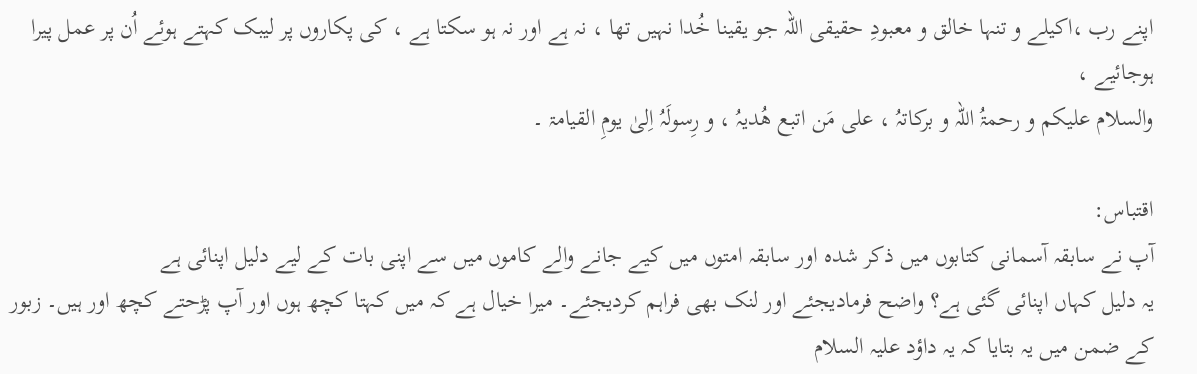اپنے رب ،اکیلے و تنہا خالق و معبودِ حقیقی اللہ جو یقینا خُدا نہیں تھا ، نہ ہے اور نہ ہو سکتا ہے ، کی پکاروں پر لیبک کہتے ہوئے اُن پر عمل پیرا ہوجائیے ،
والسلام علیکم و رحمۃُ اللہ و برکاتہُ ، علی مَن اتبع ھُدیہُ ، و رِسولَہُ اِلیٰ یومِ القیامۃ ۔

اقتباس:
آپ نے سابقہ آسمانی کتابوں میں ذکر شدہ اور سابقہ امتوں میں کیے جانے والے کاموں میں سے اپنی بات کے لیے دلیل اپنائی ہے
یہ دلیل کہاں اپنائی گئی ہے؟ واضح‌ فرمادیجئے اور لنک بھی فراہم کردیجئے۔ میرا خیال ہے کہ میں کہتا کچھ ہوں اور آپ پڑحتے کچھ اور ہیں۔ زبور کے ضمن میں یہ بتایا کہ یہ داؤد علیہ السلام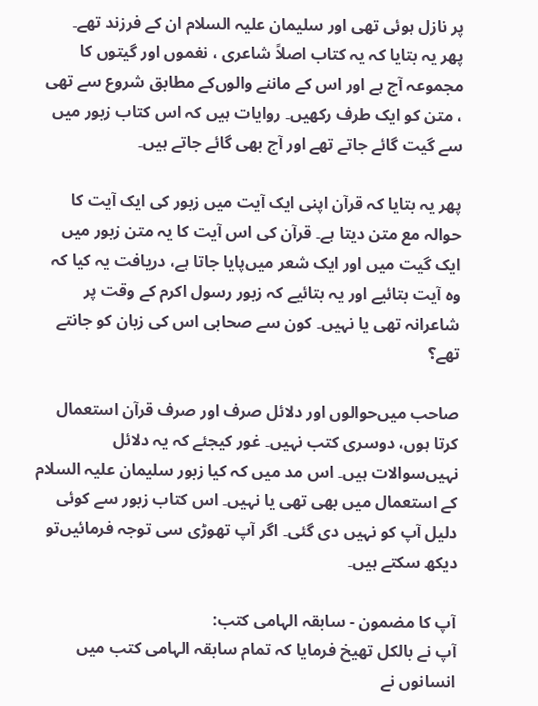پر نازل ہوئی تھی اور سلیمان علیہ السلام ان کے فرزند تھے۔
پھر یہ بتایا کہ یہ کتاب اصلاً شاعری ، نغموں اور گیتوں کا مجموعہ آج ہے اور اس کے ماننے والوں‌کے مطابق شروع سے تھی ، متن کو ایک طرف رکھیں۔ روایات ہیں‌ کہ اس کتاب زبور میں سے گیت گائے جاتے تھے اور آج بھی گائے جاتے ہیں۔

پھر یہ بتایا کہ قرآن اپنی ایک آیت میں زبور کی ایک آیت کا حوالہ مع متن دیتا ہے۔ قرآن کی اس آیت کا یہ متن زبور میں ایک گیت میں اور ایک شعر میں‌پایا جاتا ہے، دریافت یہ کیا کہ وہ آیت بتائیے اور یہ بتائیے کہ زبور رسول اکرم کے وقت پر شاعرانہ تھی یا نہیں۔ کون سے صحابی اس کی زبان کو جانتے تھے؟

صاحب میں‌حوالوں اور دلائل صرف اور صرف قرآن استعمال کرتا ہوں، دوسری کتب نہیں۔ غور کیجئے کہ یہ دلائل نہیں‌سوالات ہیں۔ اس مد میں کہ کیا زبور سلیمان علیہ السلام کے استعمال میں بھی تھی یا نہیں۔ اس کتاب زبور سے کوئی دلیل آپ کو نہیں دی گئی۔ اگر آپ تھوڑی سی توجہ فرمائیں‌تو دیکھ سکتے ہیں۔

آپ کا مضمون - سابقہ الہامی کتب:
آپ نے بالکل تھیخ فرمایا کہ تمام سابقہ الہامی کتب میں انسانوں نے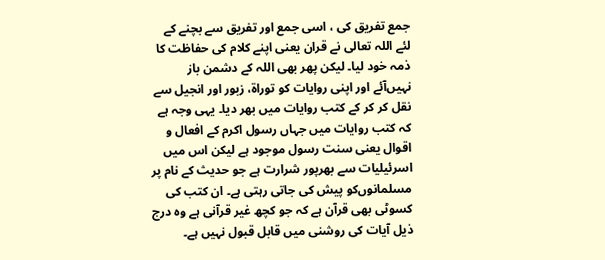جمع تفریق کی ، اسی جمع اور تفریق سے بچنے کے لئے اللہ تعالی نے قران یعنی اپنے کلام کی حفاظت کا ذمہ خود لیا۔ لیکن پھر بھی اللہ کے دشمن باز نہیں‌آئے اور اپنی روایات کو توراۃ‌، زبور اور انجیل سے نقل کر کر کے کتب روایات میں بھر دیا۔ یہی وجہ ہے کہ کتب روایات میں‌ جہاں رسول اکرم کے افعال و اقوال یعنی سنت رسول موجود ہے لیکن اس میں اسرئیلیات سے بھرپور شرارت ہے جو حدیث کے نام پر مسلمانوں‌کو پیش کی جاتی رہتی ہے۔ ان کتب کی کسوٹی بھی قرآن ہے کہ جو کچھ غیر قرآنی ہے وہ درج ذیل آیات کی روشنی میں قابل قبول نہیں ہے۔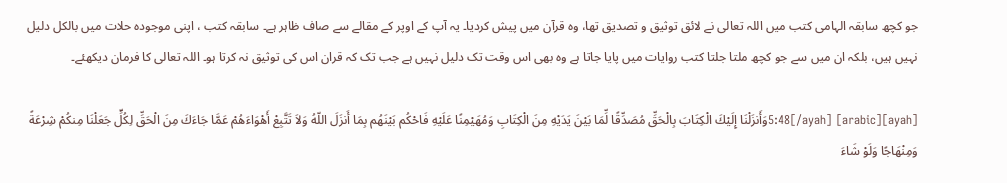جو کچھ سابقہ الہامی کتب میں اللہ تعالی نے لائق توثیق و تصدیق تھا، وہ قرآن میں پیش کردیا۔ یہ آپ کے اوپر کے مقالے سے صاف ظاہر ہے۔ سابقہ کتب ، اپنی موجودہ حلات میں بالکل دلیل نہیں ہیں، بلکہ ان میں سے جو کچھ ملتا جلتا کتب روایات میں پایا جاتا ہے وہ بھی اس وقت تک دلیل نہیں ہے جب تک کہ قران اس کی توثیق نہ کرتا ہو۔ اللہ تعالی کا فرمان دیکھئے۔

[ayah]5:48[/ayah] [arabic]وَأَنزَلْنَا إِلَيْكَ الْكِتَابَ بِالْحَقِّ مُصَدِّقًا لِّمَا بَيْنَ يَدَيْهِ مِنَ الْكِتَابِ وَمُهَيْمِنًا عَلَيْهِ فَاحْكُم بَيْنَهُم بِمَا أَنزَلَ اللّهُ وَلاَ تَتَّبِعْ أَهْوَاءَهُمْ عَمَّا جَاءَكَ مِنَ الْحَقِّ لِكُلٍّ جَعَلْنَا مِنكُمْ شِرْعَةً وَمِنْهَاجًا وَلَوْ شَاءَ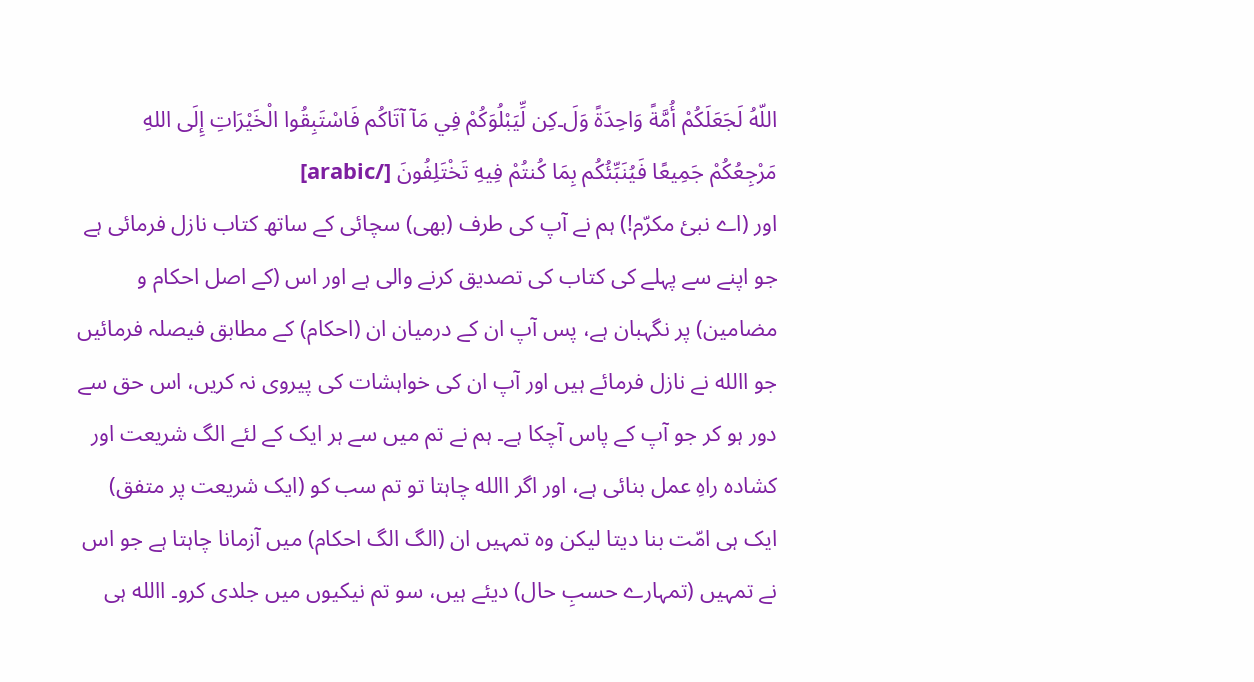اللّهُ لَجَعَلَكُمْ أُمَّةً وَاحِدَةً وَلَ۔كِن لِّيَبْلُوَكُمْ فِي مَآ آتَاكُم فَاسْتَبِقُوا الْخَيْرَاتِ إِلَى اللهِ مَرْجِعُكُمْ جَمِيعًا فَيُنَبِّئُكُم بِمَا كُنتُمْ فِيهِ تَخْتَلِفُونَ [/arabic]
اور (اے نبئ مکرّم!) ہم نے آپ کی طرف (بھی) سچائی کے ساتھ کتاب نازل فرمائی ہے جو اپنے سے پہلے کی کتاب کی تصدیق کرنے والی ہے اور اس (کے اصل احکام و مضامین) پر نگہبان ہے، پس آپ ان کے درمیان ان (احکام) کے مطابق فیصلہ فرمائیں جو االله نے نازل فرمائے ہیں اور آپ ان کی خواہشات کی پیروی نہ کریں، اس حق سے دور ہو کر جو آپ کے پاس آچکا ہے۔ ہم نے تم میں سے ہر ایک کے لئے الگ شریعت اور کشادہ راہِ عمل بنائی ہے، اور اگر االله چاہتا تو تم سب کو (ایک شریعت پر متفق) ایک ہی امّت بنا دیتا لیکن وہ تمہیں ان (الگ الگ احکام) میں آزمانا چاہتا ہے جو اس نے تمہیں (تمہارے حسبِ حال) دیئے ہیں، سو تم نیکیوں میں جلدی کرو۔ االله ہی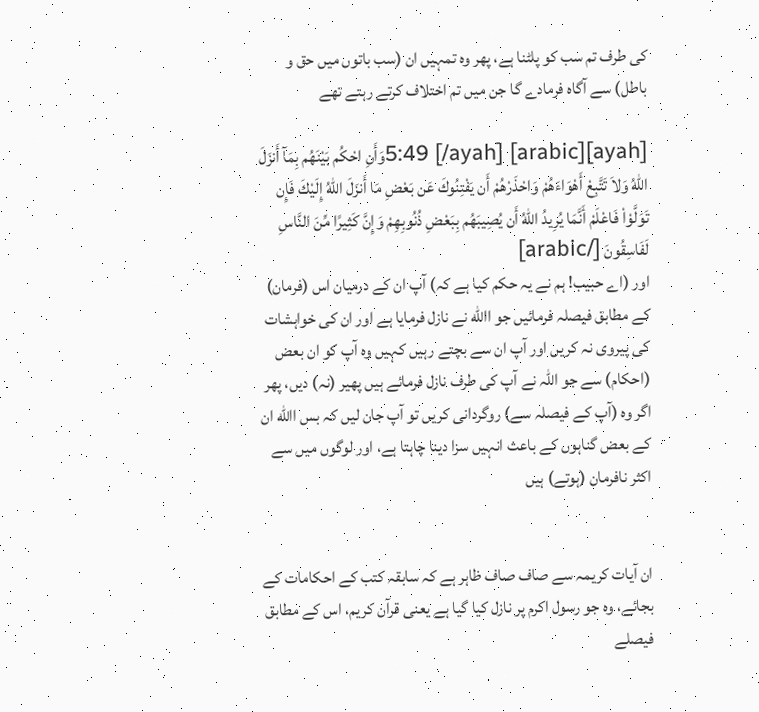کی طرف تم سب کو پلٹنا ہے، پھر وہ تمہیں ان (سب باتوں میں حق و باطل) سے آگاہ فرمادے گا جن میں تم اختلاف کرتے رہتے تھے

[ayah]5:49 [/ayah] [arabic]وَأَنِ احْكُم بَيْنَهُم بِمَآ أَنزَلَ اللّهُ وَلاَ تَتَّبِعْ أَهْوَاءَهُمْ وَاحْذَرْهُمْ أَن يَفْتِنُوكَ عَن بَعْضِ مَا أَنزَلَ اللّهُ إِلَيْكَ فَإِن تَوَلَّوْاْ فَاعْلَمْ أَنَّمَا يُرِيدُ اللّهُ أَن يُصِيبَهُم بِبَعْضِ ذُنُوبِهِمْ وَإِنَّ كَثِيرًا مِّنَ النَّاسِ لَفَاسِقُونَ [/arabic]
اور (اے حبیب! ہم نے یہ حکم کیا ہے کہ) آپ ان کے درمیان اس (فرمان) کے مطابق فیصلہ فرمائیں جو االله نے نازل فرمایا ہے اور ان کی خواہشات کی پیروی نہ کریں اور آپ ان سے بچتے رہیں کہیں وہ آپ کو ان بعض (احکام) سے جو اللہ نے آپ کی طرف نازل فرمائے ہیں پھیر (نہ) دیں، پھر اگر وہ (آپ کے فیصلہ سے) روگردانی کریں تو آپ جان لیں کہ بس االله ان کے بعض گناہوں کے باعث انہیں سزا دینا چاہتا ہے، اور لوگوں میں سے اکثر نافرمان (ہوتے) ہیں


ان آیات کریمہ سے صاف صاف ظاہر ہے کہ سابقہ کتب کے احکامات کے بجائے، وہ جو رسول اکرم پر نازل کیا گیا ہے یعنی قرآن کریم، اس کے مطابق فیصلے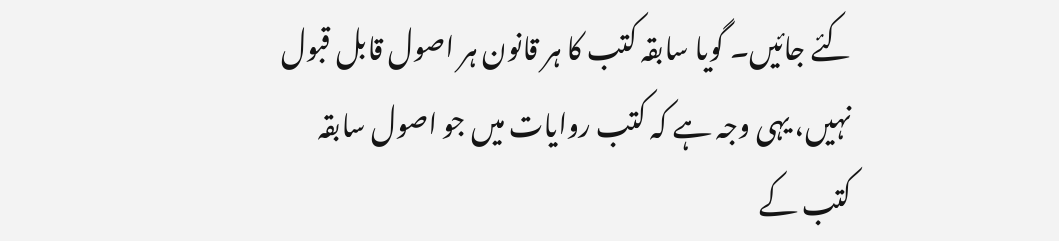کئے جائیں۔ گویا سابقہ کتب کا ہر قانون ہر اصول قابل قبول نہیں، یہی وجہ ہے کہ کتب روایات میں جو اصول سابقہ کتب کے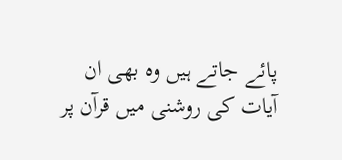پائے جاتے ہیں وہ بھی ان آیات کی روشنی میں قرآن پر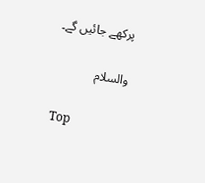پرکھے جائیں گے۔

والسلام

Top